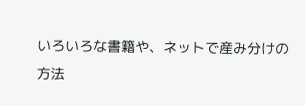いろいろな書籍や、ネットで産み分けの方法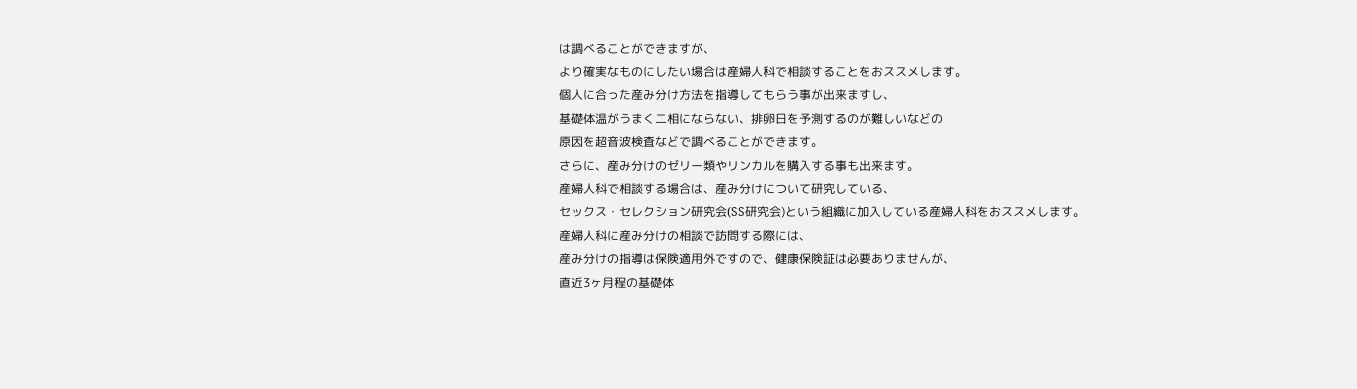は調べることができますが、
より確実なものにしたい場合は産婦人科で相談することをおススメします。
個人に合った産み分け方法を指導してもらう事が出来ますし、
基礎体温がうまく二相にならない、排卵日を予測するのが難しいなどの
原因を超音波検査などで調べることができます。
さらに、産み分けのゼリー類やリンカルを購入する事も出来ます。
産婦人科で相談する場合は、産み分けについて研究している、
セックス・セレクション研究会(SS研究会)という組織に加入している産婦人科をおススメします。
産婦人科に産み分けの相談で訪問する際には、
産み分けの指導は保険適用外ですので、健康保険証は必要ありませんが、
直近3ヶ月程の基礎体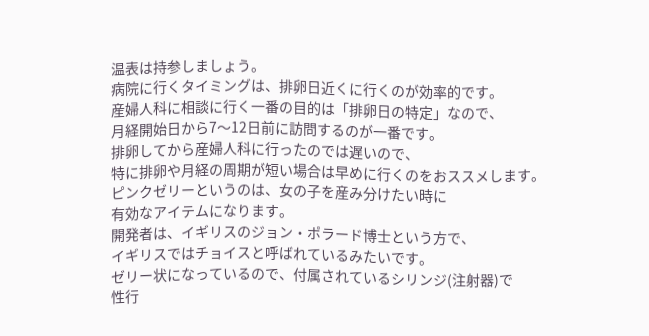温表は持参しましょう。
病院に行くタイミングは、排卵日近くに行くのが効率的です。
産婦人科に相談に行く一番の目的は「排卵日の特定」なので、
月経開始日から7〜12日前に訪問するのが一番です。
排卵してから産婦人科に行ったのでは遅いので、
特に排卵や月経の周期が短い場合は早めに行くのをおススメします。
ピンクゼリーというのは、女の子を産み分けたい時に
有効なアイテムになります。
開発者は、イギリスのジョン・ポラード博士という方で、
イギリスではチョイスと呼ばれているみたいです。
ゼリー状になっているので、付属されているシリンジ(注射器)で
性行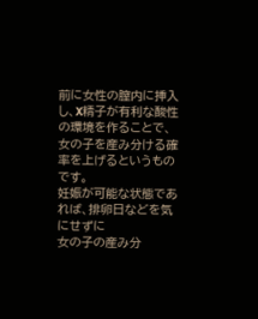前に女性の膣内に挿入し、X精子が有利な酸性の環境を作ることで、
女の子を産み分ける確率を上げるというものです。
妊娠が可能な状態であれば、排卵日などを気にせずに
女の子の産み分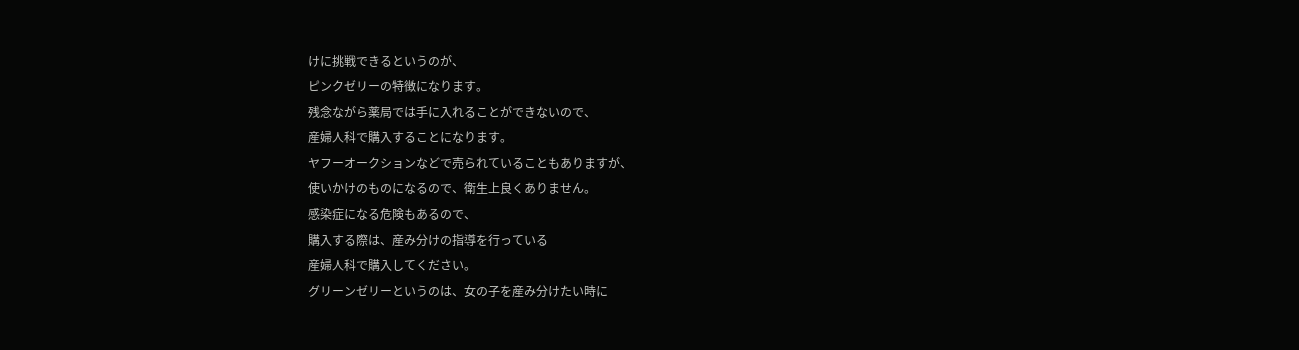けに挑戦できるというのが、
ピンクゼリーの特徴になります。
残念ながら薬局では手に入れることができないので、
産婦人科で購入することになります。
ヤフーオークションなどで売られていることもありますが、
使いかけのものになるので、衛生上良くありません。
感染症になる危険もあるので、
購入する際は、産み分けの指導を行っている
産婦人科で購入してください。
グリーンゼリーというのは、女の子を産み分けたい時に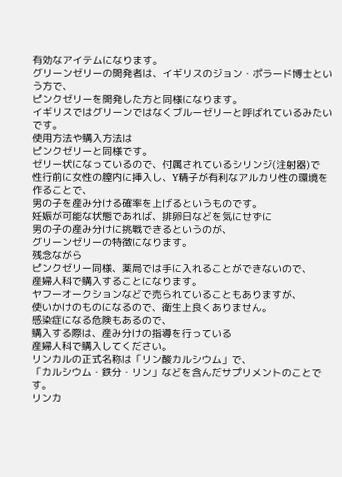有効なアイテムになります。
グリーンゼリーの開発者は、イギリスのジョン・ポラード博士という方で、
ピンクゼリーを開発した方と同様になります。
イギリスではグリーンではなくブルーゼリーと呼ばれているみたいです。
使用方法や購入方法は
ピンクゼリーと同様です。
ゼリー状になっているので、付属されているシリンジ(注射器)で
性行前に女性の膣内に挿入し、Y精子が有利なアルカリ性の環境を作ることで、
男の子を産み分ける確率を上げるというものです。
妊娠が可能な状態であれば、排卵日などを気にせずに
男の子の産み分けに挑戦できるというのが、
グリーンゼリーの特徴になります。
残念ながら
ピンクゼリー同様、薬局では手に入れることができないので、
産婦人科で購入することになります。
ヤフーオークションなどで売られていることもありますが、
使いかけのものになるので、衛生上良くありません。
感染症になる危険もあるので、
購入する際は、産み分けの指導を行っている
産婦人科で購入してください。
リンカルの正式名称は「リン酸カルシウム」で、
「カルシウム・鉄分・リン」などを含んだサプリメントのことです。
リンカ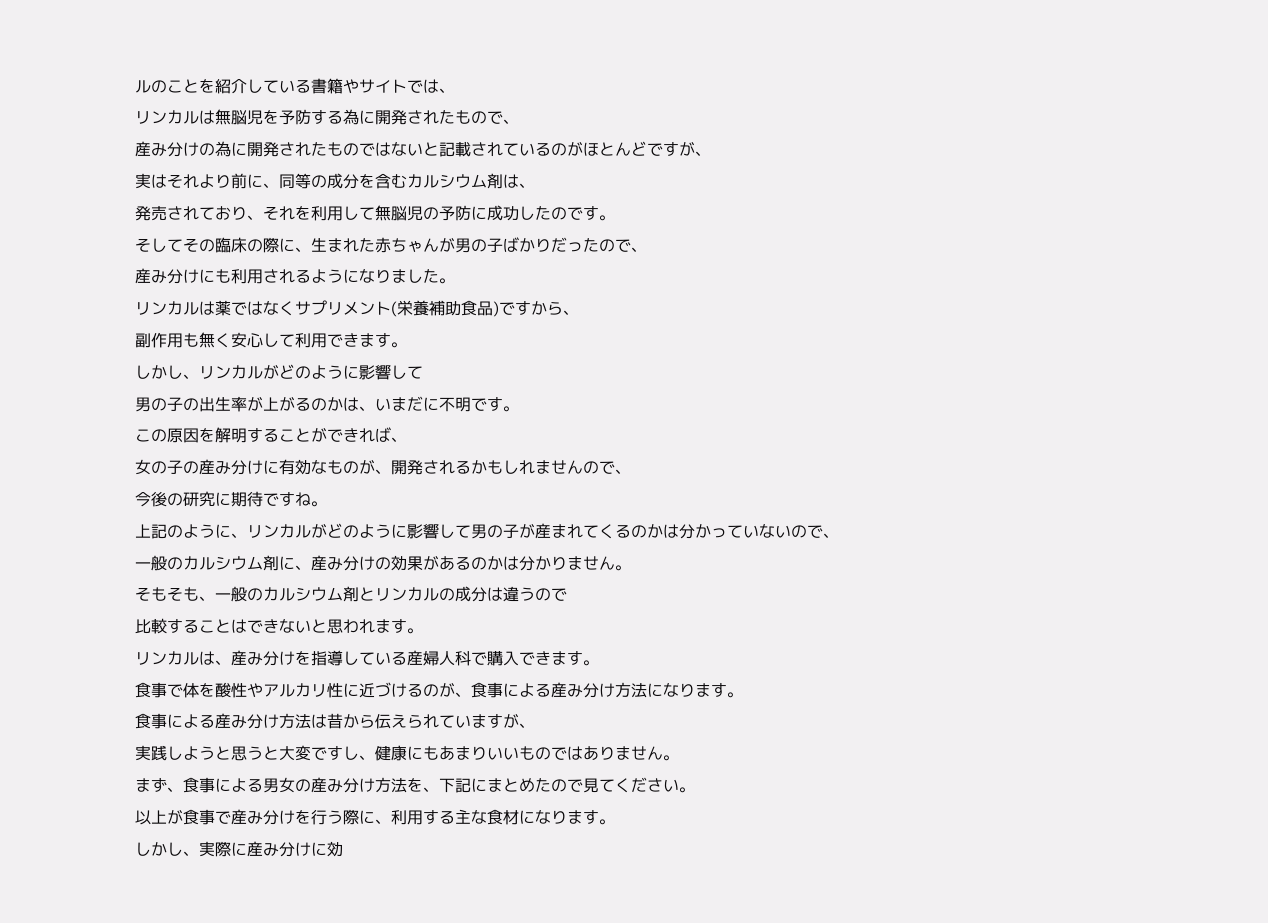ルのことを紹介している書籍やサイトでは、
リンカルは無脳児を予防する為に開発されたもので、
産み分けの為に開発されたものではないと記載されているのがほとんどですが、
実はそれより前に、同等の成分を含むカルシウム剤は、
発売されており、それを利用して無脳児の予防に成功したのです。
そしてその臨床の際に、生まれた赤ちゃんが男の子ばかりだったので、
産み分けにも利用されるようになりました。
リンカルは薬ではなくサプリメント(栄養補助食品)ですから、
副作用も無く安心して利用できます。
しかし、リンカルがどのように影響して
男の子の出生率が上がるのかは、いまだに不明です。
この原因を解明することができれば、
女の子の産み分けに有効なものが、開発されるかもしれませんので、
今後の研究に期待ですね。
上記のように、リンカルがどのように影響して男の子が産まれてくるのかは分かっていないので、
一般のカルシウム剤に、産み分けの効果があるのかは分かりません。
そもそも、一般のカルシウム剤とリンカルの成分は違うので
比較することはできないと思われます。
リンカルは、産み分けを指導している産婦人科で購入できます。
食事で体を酸性やアルカリ性に近づけるのが、食事による産み分け方法になります。
食事による産み分け方法は昔から伝えられていますが、
実践しようと思うと大変ですし、健康にもあまりいいものではありません。
まず、食事による男女の産み分け方法を、下記にまとめたので見てください。
以上が食事で産み分けを行う際に、利用する主な食材になります。
しかし、実際に産み分けに効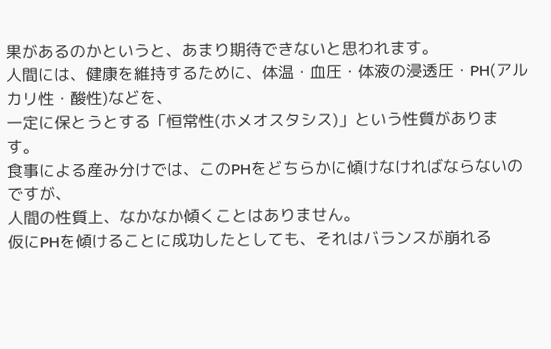果があるのかというと、あまり期待できないと思われます。
人間には、健康を維持するために、体温・血圧・体液の浸透圧・PH(アルカリ性・酸性)などを、
一定に保とうとする「恒常性(ホメオスタシス)」という性質があります。
食事による産み分けでは、このPHをどちらかに傾けなければならないのですが、
人間の性質上、なかなか傾くことはありません。
仮にPHを傾けることに成功したとしても、それはバランスが崩れる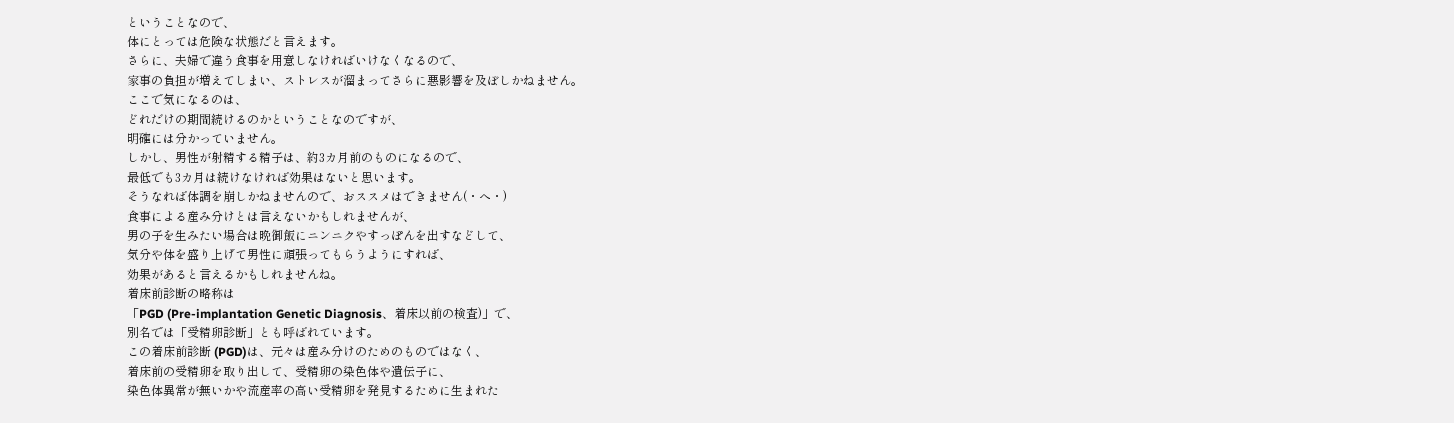ということなので、
体にとっては危険な状態だと言えます。
さらに、夫婦で違う食事を用意しなければいけなくなるので、
家事の負担が増えてしまい、ストレスが溜まってさらに悪影響を及ぼしかねません。
ここで気になるのは、
どれだけの期間続けるのかということなのですが、
明確には分かっていません。
しかし、男性が射精する精子は、約3カ月前のものになるので、
最低でも3カ月は続けなければ効果はないと思います。
そうなれば体調を崩しかねませんので、おススメはできません(・へ・)
食事による産み分けとは言えないかもしれませんが、
男の子を生みたい場合は晩御飯にニンニクやすっぽんを出すなどして、
気分や体を盛り上げて男性に頑張ってもらうようにすれば、
効果があると言えるかもしれませんね。
着床前診断の略称は
「PGD (Pre-implantation Genetic Diagnosis、着床以前の検査)」で、
別名では「受精卵診断」とも呼ばれています。
この着床前診断 (PGD)は、元々は産み分けのためのものではなく、
着床前の受精卵を取り出して、受精卵の染色体や遺伝子に、
染色体異常が無いかや流産率の高い受精卵を発見するために生まれた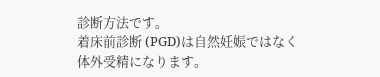診断方法です。
着床前診断 (PGD)は自然妊娠ではなく
体外受精になります。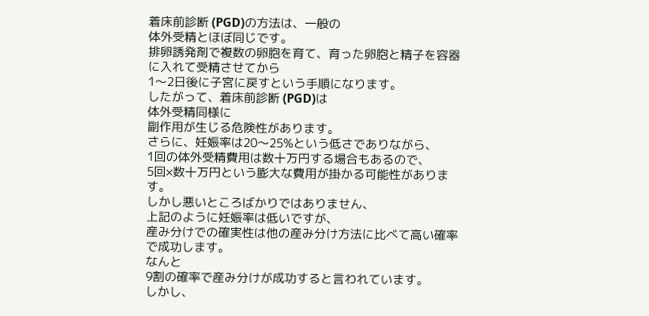着床前診断 (PGD)の方法は、一般の
体外受精とほぼ同じです。
排卵誘発剤で複数の卵胞を育て、育った卵胞と精子を容器に入れて受精させてから
1〜2日後に子宮に戻すという手順になります。
したがって、着床前診断 (PGD)は
体外受精同様に
副作用が生じる危険性があります。
さらに、妊娠率は20〜25%という低さでありながら、
1回の体外受精費用は数十万円する場合もあるので、
5回×数十万円という膨大な費用が掛かる可能性があります。
しかし悪いところばかりではありません、
上記のように妊娠率は低いですが、
産み分けでの確実性は他の産み分け方法に比べて高い確率で成功します。
なんと
9割の確率で産み分けが成功すると言われています。
しかし、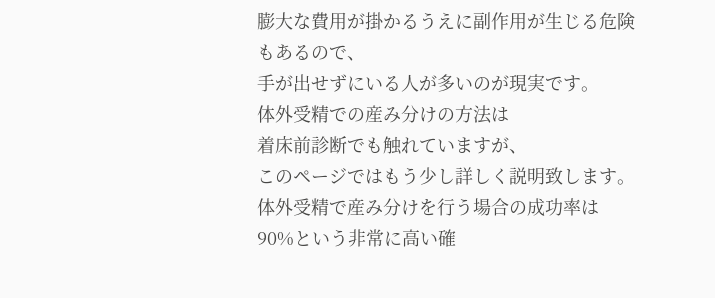膨大な費用が掛かるうえに副作用が生じる危険もあるので、
手が出せずにいる人が多いのが現実です。
体外受精での産み分けの方法は
着床前診断でも触れていますが、
このページではもう少し詳しく説明致します。
体外受精で産み分けを行う場合の成功率は
90%という非常に高い確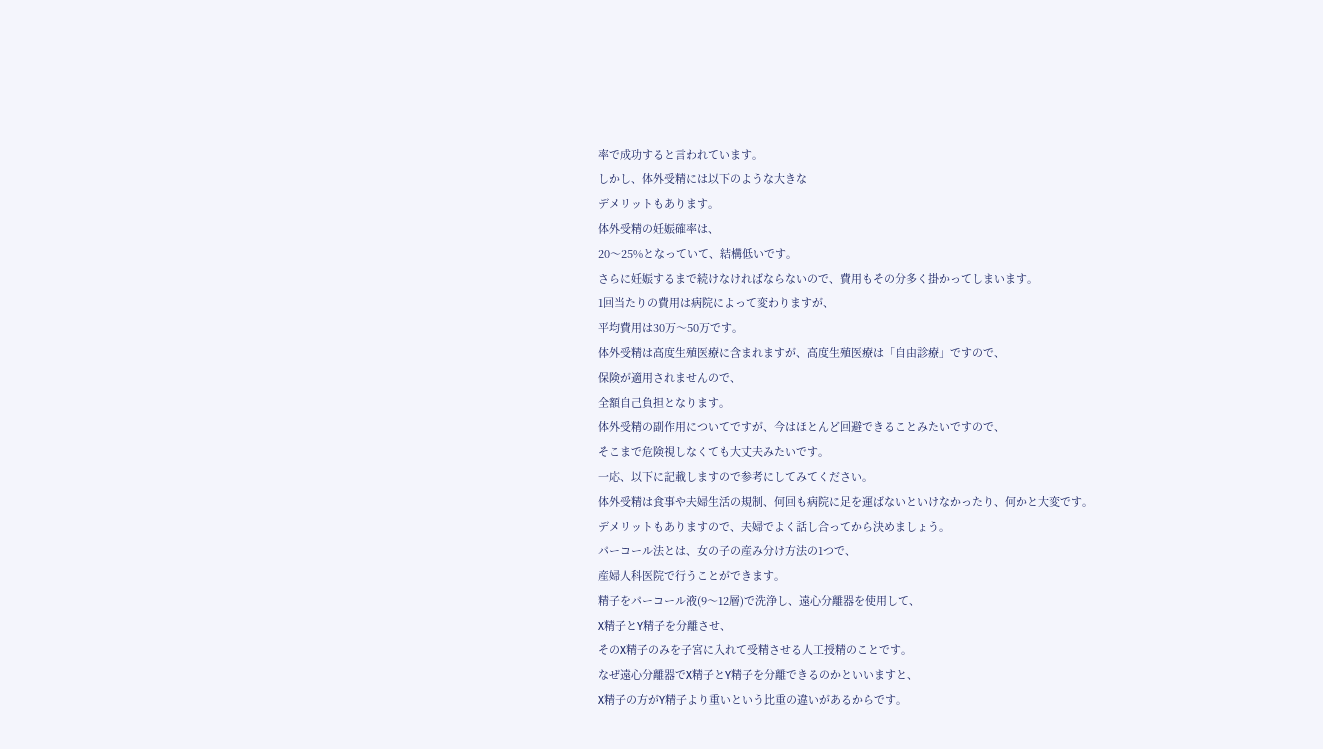率で成功すると言われています。
しかし、体外受精には以下のような大きな
デメリットもあります。
体外受精の妊娠確率は、
20〜25%となっていて、結構低いです。
さらに妊娠するまで続けなければならないので、費用もその分多く掛かってしまいます。
1回当たりの費用は病院によって変わりますが、
平均費用は30万〜50万です。
体外受精は高度生殖医療に含まれますが、高度生殖医療は「自由診療」ですので、
保険が適用されませんので、
全額自己負担となります。
体外受精の副作用についてですが、今はほとんど回避できることみたいですので、
そこまで危険視しなくても大丈夫みたいです。
一応、以下に記載しますので参考にしてみてください。
体外受精は食事や夫婦生活の規制、何回も病院に足を運ばないといけなかったり、何かと大変です。
デメリットもありますので、夫婦でよく話し合ってから決めましょう。
パーコール法とは、女の子の産み分け方法の1つで、
産婦人科医院で行うことができます。
精子をパーコール液(9〜12層)で洗浄し、遠心分離器を使用して、
X精子とY精子を分離させ、
そのX精子のみを子宮に入れて受精させる人工授精のことです。
なぜ遠心分離器でX精子とY精子を分離できるのかといいますと、
X精子の方がY精子より重いという比重の違いがあるからです。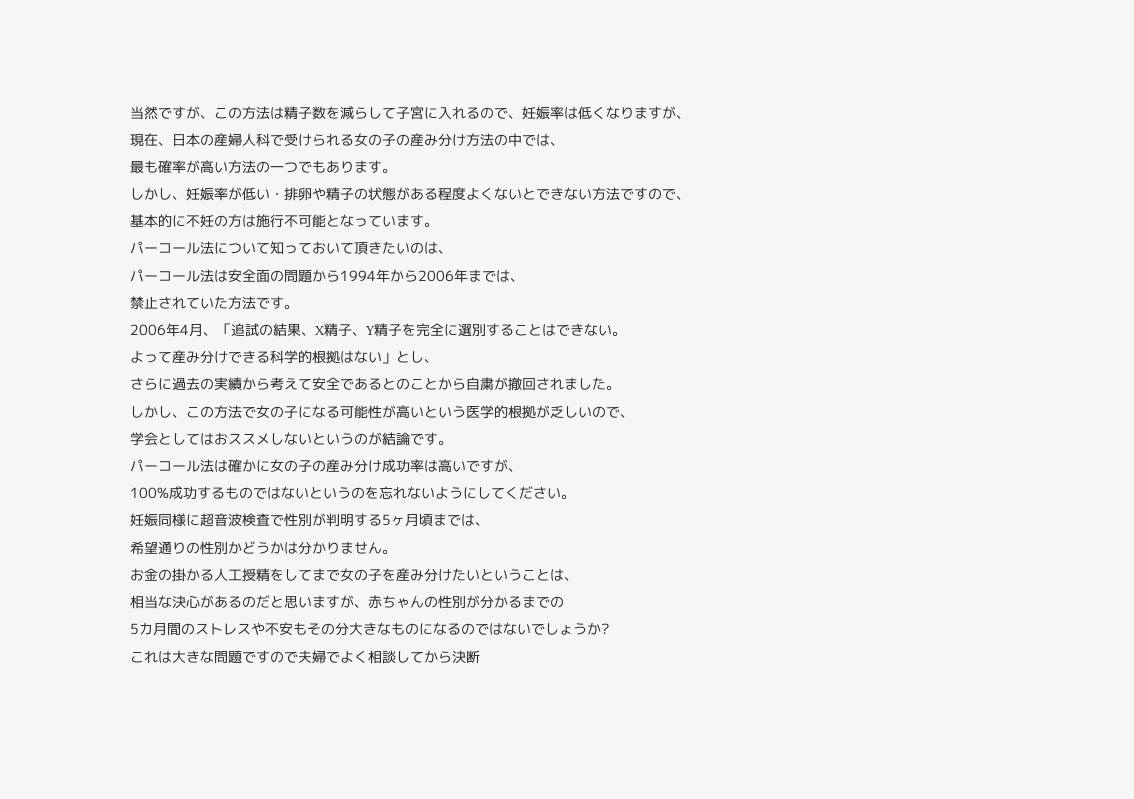当然ですが、この方法は精子数を減らして子宮に入れるので、妊娠率は低くなりますが、
現在、日本の産婦人科で受けられる女の子の産み分け方法の中では、
最も確率が高い方法の一つでもあります。
しかし、妊娠率が低い・排卵や精子の状態がある程度よくないとできない方法ですので、
基本的に不妊の方は施行不可能となっています。
パーコール法について知っておいて頂きたいのは、
パーコール法は安全面の問題から1994年から2006年までは、
禁止されていた方法です。
2006年4月、「追試の結果、X精子、Y精子を完全に選別することはできない。
よって産み分けできる科学的根拠はない」とし、
さらに過去の実績から考えて安全であるとのことから自粛が撤回されました。
しかし、この方法で女の子になる可能性が高いという医学的根拠が乏しいので、
学会としてはおススメしないというのが結論です。
パーコール法は確かに女の子の産み分け成功率は高いですが、
100%成功するものではないというのを忘れないようにしてください。
妊娠同様に超音波検査で性別が判明する5ヶ月頃までは、
希望通りの性別かどうかは分かりません。
お金の掛かる人工授精をしてまで女の子を産み分けたいということは、
相当な決心があるのだと思いますが、赤ちゃんの性別が分かるまでの
5カ月間のストレスや不安もその分大きなものになるのではないでしょうか?
これは大きな問題ですので夫婦でよく相談してから決断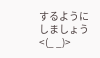するようにしましょう<(_ _)>